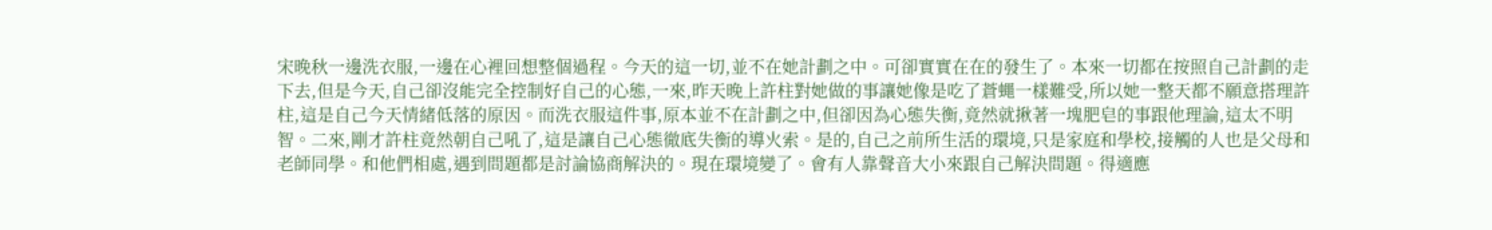宋晚秋一邊洗衣服,一邊在心裡回想整個過程。今天的這一切,並不在她計劃之中。可卻實實在在的發生了。本來一切都在按照自己計劃的走下去,但是今天,自己卻沒能完全控制好自己的心態,一來,昨天晚上許柱對她做的事讓她像是吃了蒼蠅一樣難受,所以她一整天都不願意搭理許柱,這是自己今天情緒低落的原因。而洗衣服這件事,原本並不在計劃之中,但卻因為心態失衡,竟然就揪著一塊肥皂的事跟他理論,這太不明智。二來,剛才許柱竟然朝自己吼了,這是讓自己心態徹底失衡的導火索。是的,自己之前所生活的環境,只是家庭和學校,接觸的人也是父母和老師同學。和他們相處,遇到問題都是討論協商解決的。現在環境變了。會有人靠聲音大小來跟自己解決問題。得適應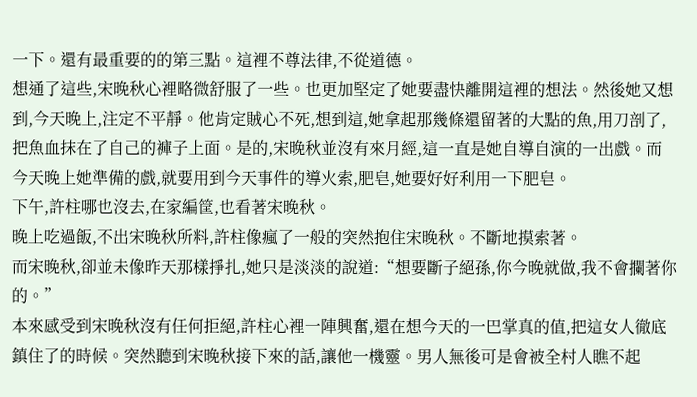一下。還有最重要的的第三點。這裡不尊法律,不從道德。
想通了這些,宋晚秋心裡略微舒服了一些。也更加堅定了她要盡快離開這裡的想法。然後她又想到,今天晚上,注定不平靜。他肯定賊心不死,想到這,她拿起那幾條還留著的大點的魚,用刀剖了,把魚血抹在了自己的褲子上面。是的,宋晚秋並沒有來月經,這一直是她自導自演的一出戲。而今天晚上她準備的戲,就要用到今天事件的導火索,肥皂,她要好好利用一下肥皂。
下午,許柱哪也沒去,在家編筐,也看著宋晚秋。
晚上吃過飯,不出宋晚秋所料,許柱像瘋了一般的突然抱住宋晚秋。不斷地摸索著。
而宋晚秋,卻並未像昨天那樣掙扎,她只是淡淡的說道:“想要斷子絕孫,你今晚就做,我不會攔著你的。”
本來感受到宋晚秋沒有任何拒絕,許柱心裡一陣興奮,還在想今天的一巴掌真的值,把這女人徹底鎮住了的時候。突然聽到宋晚秋接下來的話,讓他一機靈。男人無後可是會被全村人瞧不起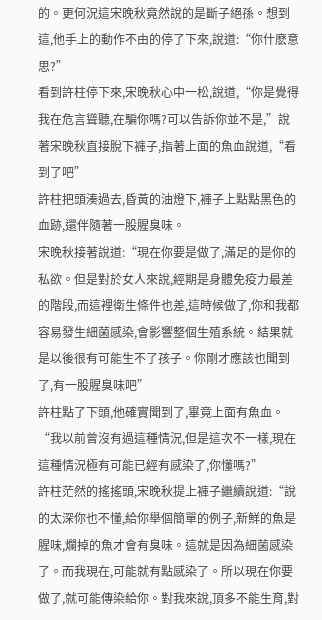的。更何況這宋晚秋竟然說的是斷子絕孫。想到這,他手上的動作不由的停了下來,說道:“你什麽意思?”
看到許柱停下來,宋晚秋心中一松,說道,“你是覺得我在危言聳聽,在騙你嗎?可以告訴你並不是,”說著宋晚秋直接脫下褲子,指著上面的魚血說道,“看到了吧”
許柱把頭湊過去,昏黃的油燈下,褲子上點點黑色的血跡,還伴隨著一股腥臭味。
宋晚秋接著說道:“現在你要是做了,滿足的是你的私欲。但是對於女人來說,經期是身體免疫力最差的階段,而這裡衛生條件也差,這時候做了,你和我都容易發生細菌感染,會影響整個生殖系統。結果就是以後很有可能生不了孩子。你剛才應該也聞到了,有一股腥臭味吧”
許柱點了下頭,他確實聞到了,畢竟上面有魚血。
“我以前曾沒有過這種情況,但是這次不一樣,現在這種情況極有可能已經有感染了,你懂嗎?”
許柱茫然的搖搖頭,宋晚秋提上褲子繼續說道:“說的太深你也不懂,給你舉個簡單的例子,新鮮的魚是腥味,爛掉的魚才會有臭味。這就是因為細菌感染了。而我現在,可能就有點感染了。所以現在你要做了,就可能傳染給你。對我來說,頂多不能生育,對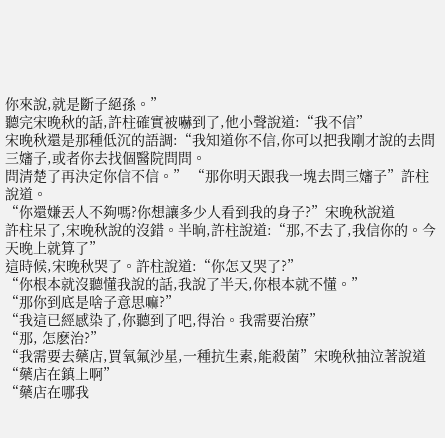你來說,就是斷子絕孫。”
聽完宋晚秋的話,許柱確實被嚇到了,他小聲說道:“我不信”
宋晚秋還是那種低沉的語調:“我知道你不信,你可以把我剛才說的去問三嬸子,或者你去找個醫院問問。
問清楚了再決定你信不信。” “那你明天跟我一塊去問三嬸子”許柱說道。
“你還嫌丟人不夠嗎?你想讓多少人看到我的身子?”宋晚秋說道
許柱呆了,宋晚秋說的沒錯。半晌,許柱說道:“那,不去了,我信你的。今天晚上就算了”
這時候,宋晚秋哭了。許柱說道:“你怎又哭了?”
“你根本就沒聽懂我說的話,我說了半天,你根本就不懂。”
“那你到底是啥子意思嘛?”
“我這已經感染了,你聽到了吧,得治。我需要治療”
“那, 怎麽治?”
“我需要去藥店,買氧氟沙星,一種抗生素,能殺菌”宋晚秋抽泣著說道
“藥店在鎮上啊”
“藥店在哪我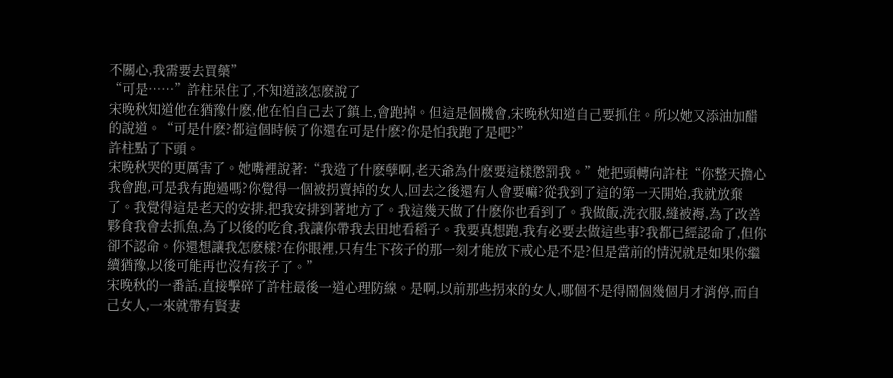不關心,我需要去買藥”
“可是……”許柱呆住了,不知道該怎麽說了
宋晚秋知道他在猶豫什麽,他在怕自己去了鎮上,會跑掉。但這是個機會,宋晚秋知道自己要抓住。所以她又添油加醋的說道。“可是什麽?都這個時候了你還在可是什麽?你是怕我跑了是吧?”
許柱點了下頭。
宋晚秋哭的更厲害了。她嘴裡說著:“我造了什麽孽啊,老天爺為什麽要這樣懲罰我。”她把頭轉向許柱“你整天擔心我會跑,可是我有跑過嗎?你覺得一個被拐賣掉的女人,回去之後還有人會要嘛?從我到了這的第一天開始,我就放棄了。我覺得這是老天的安排,把我安排到著地方了。我這幾天做了什麽你也看到了。我做飯,洗衣服,縫被褥,為了改善夥食我會去抓魚,為了以後的吃食,我讓你帶我去田地看稻子。我要真想跑,我有必要去做這些事?我都已經認命了,但你卻不認命。你還想讓我怎麽樣?在你眼裡,只有生下孩子的那一刻才能放下戒心是不是?但是當前的情況就是如果你繼續猶豫,以後可能再也沒有孩子了。”
宋晚秋的一番話,直接擊碎了許柱最後一道心理防線。是啊,以前那些拐來的女人,哪個不是得鬧個幾個月才消停,而自己女人,一來就帶有賢妻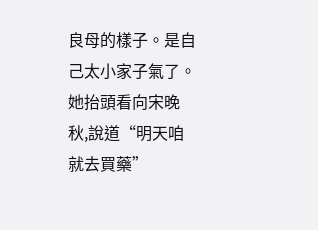良母的樣子。是自己太小家子氣了。她抬頭看向宋晚秋,說道“明天咱就去買藥”